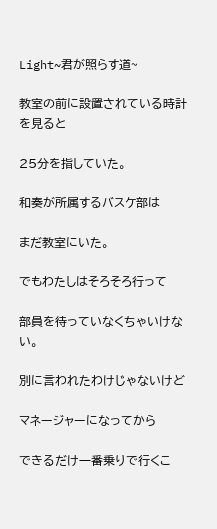Light~君が照らす道~

教室の前に設置されている時計を見ると

25分を指していた。

和奏が所属するバスケ部は

まだ教室にいた。

でもわたしはそろそろ行って

部員を待っていなくちゃいけない。

別に言われたわけじゃないけど

マネージャーになってから

できるだけ一番乗りで行くこ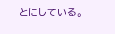とにしている。